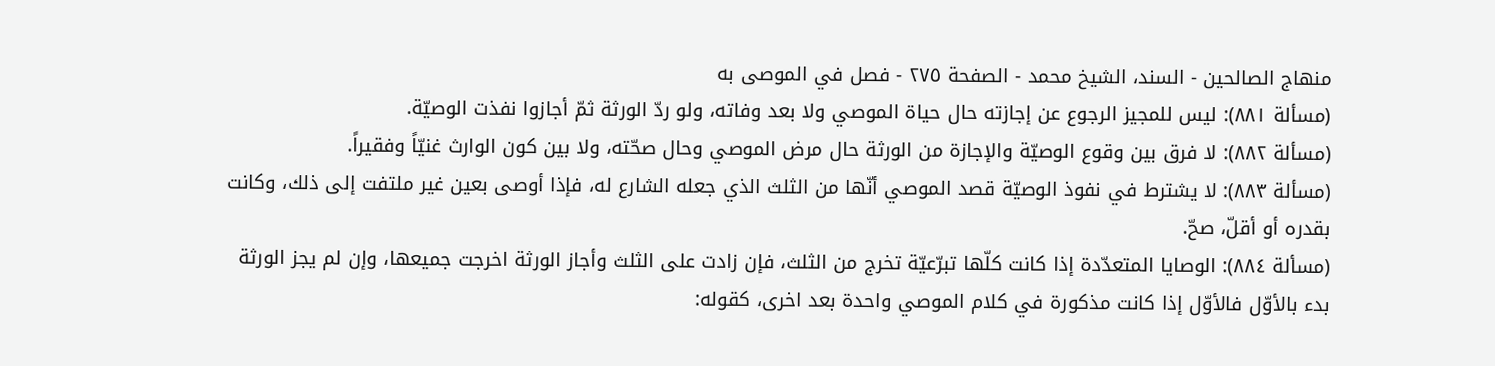منهاج الصالحين - السند، الشيخ محمد - الصفحة ٢٧٥ - فصل في الموصى به
(مسألة ٨٨١): ليس للمجيز الرجوع عن إجازته حال حياة الموصي ولا بعد وفاته، ولو ردّ الورثة ثمّ أجازوا نفذت الوصيّة.
(مسألة ٨٨٢): لا فرق بين وقوع الوصيّة والإجازة من الورثة حال مرض الموصي وحال صحّته، ولا بين كون الوارث غنيّاً وفقيراً.
(مسألة ٨٨٣): لا يشترط في نفوذ الوصيّة قصد الموصي أنّها من الثلث الذي جعله الشارع له، فإذا أوصى بعين غير ملتفت إلى ذلك، وكانت بقدره أو أقلّ، صحّ.
(مسألة ٨٨٤): الوصايا المتعدّدة إذا كانت كلّها تبرّعيّة تخرج من الثلث، فإن زادت على الثلث وأجاز الورثة اخرجت جميعها، وإن لم يجز الورثة بدء بالأوّل فالأوّل إذا كانت مذكورة في كلام الموصي واحدة بعد اخرى، كقوله: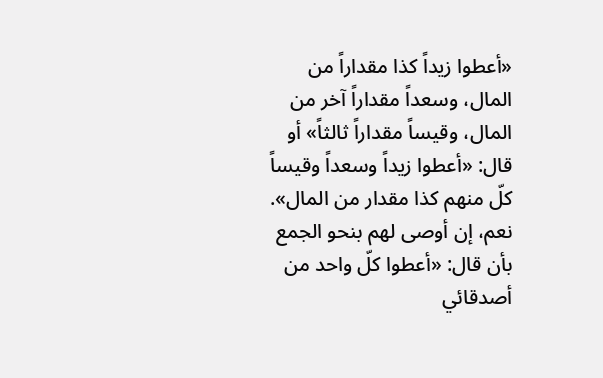«أعطوا زيداً كذا مقداراً من المال، وسعداً مقداراً آخر من المال، وقيساً مقداراً ثالثاً» أو قال: «أعطوا زيداً وسعداً وقيساً كلّ منهم كذا مقدار من المال».
نعم، إن أوصى لهم بنحو الجمع بأن قال: «أعطوا كلّ واحد من أصدقائي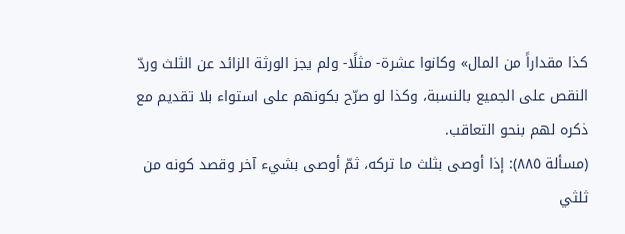كذا مقداراً من المال» وكانوا عشرة- مثلًا- ولم يجز الورثة الزائد عن الثلث وردّ النقص على الجميع بالنسبة، وكذا لو صرّح بكونهم على استواء بلا تقديم مع ذكره لهم بنحو التعاقب.
(مسألة ٨٨٥): إذا أوصى بثلث ما تركه، ثمّ أوصى بشيء آخر وقصد كونه من ثلثي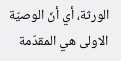الورثة، أي أنّ الوصيّة الاولى هي المقدّمة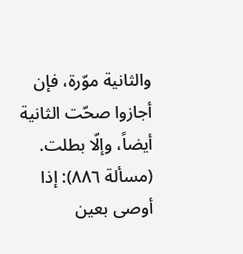والثانية موّرة، فإن أجازوا صحّت الثانية أيضاً، وإلّا بطلت.
(مسألة ٨٨٦): إذا أوصى بعين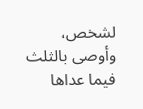لشخص، وأوصى بالثلث فيما عداها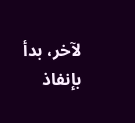لآخر، بدأ بإنفاذ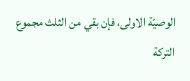الوصيّة الاولى، فإن بقي من الثلث مجموع التركة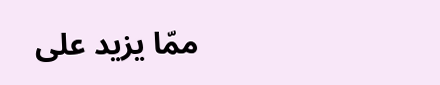ممّا يزيد على